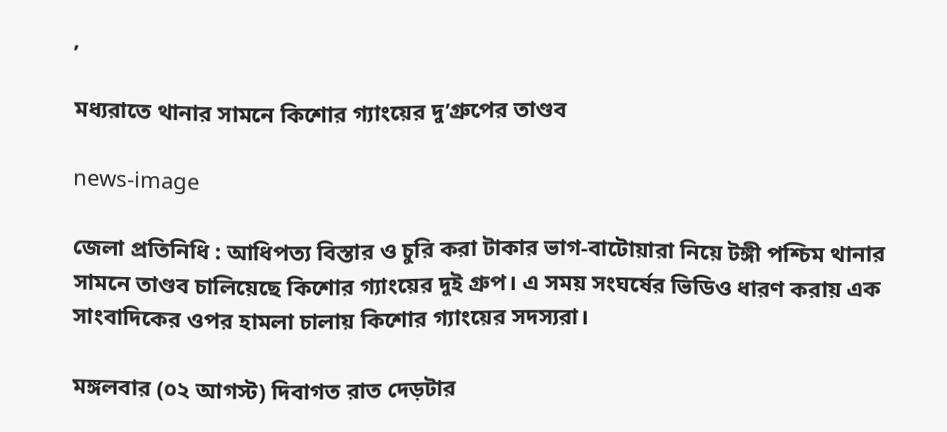,

মধ্যরাতে থানার সামনে কিশোর গ্যাংয়ের দু’গ্রুপের তাণ্ডব

news-image

জেলা প্রতিনিধি : আধিপত্য বিস্তার ও চুরি করা টাকার ভাগ-বাটোয়ারা নিয়ে টঙ্গী পশ্চিম থানার সামনে তাণ্ডব চালিয়েছে কিশোর গ্যাংয়ের দুই গ্রুপ। এ সময় সংঘর্ষের ভিডিও ধারণ করায় এক সাংবাদিকের ওপর হামলা চালায় কিশোর গ্যাংয়ের সদস্যরা।

মঙ্গলবার (০২ আগস্ট) দিবাগত রাত দেড়টার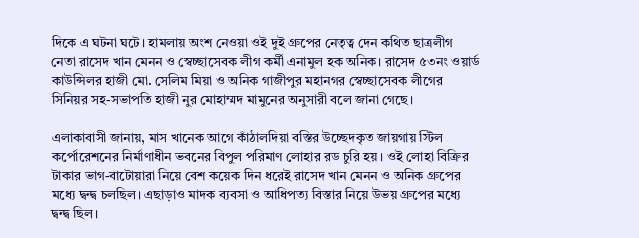দিকে এ ঘটনা ঘটে। হামলায় অংশ নেওয়া ওই দুই গ্রুপের নেতৃত্ব দেন কথিত ছাত্রলীগ নেতা রাসেদ খান মেনন ও স্বেচ্ছাসেবক লীগ কর্মী এনামুল হক অনিক। রাসেদ ৫৩নং ওয়ার্ড কাউন্সিলর হাজী মো. সেলিম মিয়া ও অনিক গাজীপুর মহানগর স্বেচ্ছাসেবক লীগের সিনিয়র সহ-সভাপতি হাজী নুর মোহাম্মদ মামুনের অনুসারী বলে জানা গেছে।

এলাকাবাসী জানায়, মাস খানেক আগে কাঁঠালদিয়া বস্তির উচ্ছেদকৃত জায়গায় স্টিল কর্পোরেশনের নির্মাণাধীন ভবনের বিপুল পরিমাণ লোহার রড চুরি হয়। ওই লোহা বিক্রির টাকার ভাগ-বাটোয়ারা নিয়ে বেশ কয়েক দিন ধরেই রাসেদ খান মেনন ও অনিক গ্রুপের মধ্যে দ্বন্দ্ব চলছিল। এছাড়াও মাদক ব্যবসা ও আধিপত্য বিস্তার নিয়ে উভয় গ্রুপের মধ্যে দ্বন্দ্ব ছিল।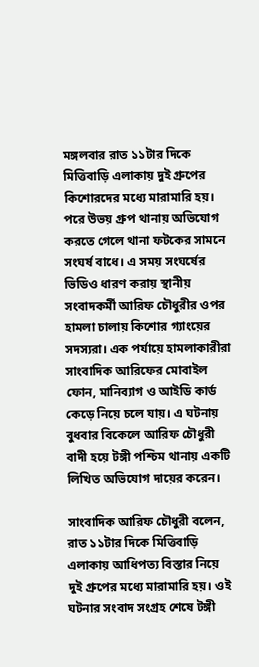মঙ্গলবার রাত ১১টার দিকে মিত্তিবাড়ি এলাকায় দুই গ্রুপের কিশোরদের মধ্যে মারামারি হয়। পরে উভয় গ্রুপ থানায় অভিযোগ করতে গেলে থানা ফটকের সামনে সংঘর্ষ বাধে। এ সময় সংঘর্ষের ভিডিও ধারণ করায় স্থানীয় সংবাদকর্মী আরিফ চৌধুরীর ওপর হামলা চালায় কিশোর গ্যাংয়ের সদস্যরা। এক পর্যায়ে হামলাকারীরা সাংবাদিক আরিফের মোবাইল ফোন, মানিব্যাগ ও আইডি কার্ড কেড়ে নিয়ে চলে যায়। এ ঘটনায় বুধবার বিকেলে আরিফ চৌধুরী বাদী হয়ে টঙ্গী পশ্চিম থানায় একটি লিখিত অভিযোগ দায়ের করেন।

সাংবাদিক আরিফ চৌধুরী বলেন, রাত ১১টার দিকে মিত্তিবাড়ি এলাকায় আধিপত্য বিস্তার নিয়ে দুই গ্রুপের মধ্যে মারামারি হয়। ওই ঘটনার সংবাদ সংগ্রহ শেষে টঙ্গী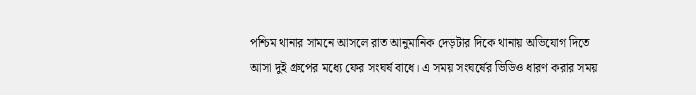পশ্চিম থানার সামনে আসলে রাত আনুমানিক দেড়টার দিকে থানায় অভিযোগ দিতে আসা দুই গ্রুপের মধ্যে ফের সংঘর্ষ বাধে। এ সময় সংঘর্ষের ভিডিও ধারণ করার সময়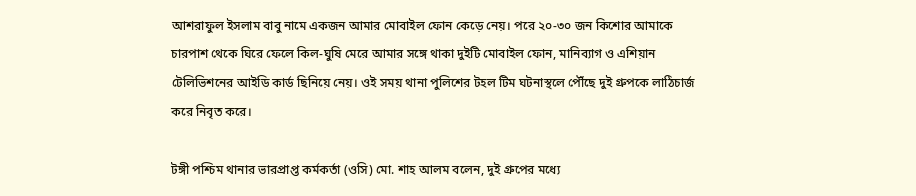আশরাফুল ইসলাম বাবু নামে একজন আমার মোবাইল ফোন কেড়ে নেয়। পরে ২০-৩০ জন কিশোর আমাকে চারপাশ থেকে ঘিরে ফেলে কিল-ঘুষি মেরে আমার সঙ্গে থাকা দুইটি মোবাইল ফোন, মানিব্যাগ ও এশিয়ান টেলিভিশনের আইডি কার্ড ছিনিয়ে নেয়। ওই সময় থানা পুলিশের টহল টিম ঘটনাস্থলে পৌঁছে দুই গ্রুপকে লাঠিচার্জ করে নিবৃত করে।

টঙ্গী পশ্চিম থানার ভারপ্রাপ্ত কর্মকর্তা (ওসি) মো. শাহ আলম বলেন, দুই গ্রুপের মধ্যে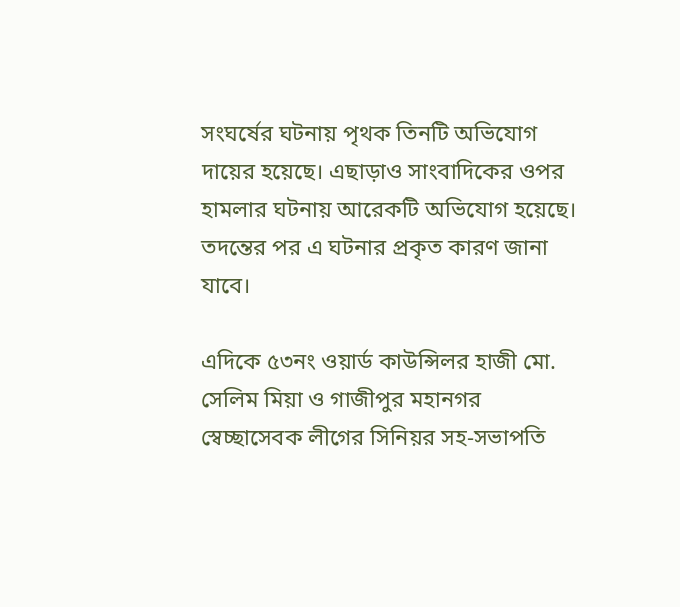সংঘর্ষের ঘটনায় পৃথক তিনটি অভিযোগ দায়ের হয়েছে। এছাড়াও সাংবাদিকের ওপর হামলার ঘটনায় আরেকটি অভিযোগ হয়েছে। তদন্তের পর এ ঘটনার প্রকৃত কারণ জানা যাবে।

এদিকে ৫৩নং ওয়ার্ড কাউন্সিলর হাজী মো. সেলিম মিয়া ও গাজীপুর মহানগর স্বেচ্ছাসেবক লীগের সিনিয়র সহ-সভাপতি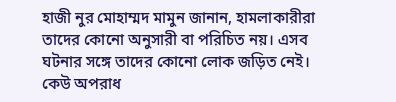হাজী নুর মোহাম্মদ মামুন জানান, হামলাকারীরা তাদের কোনো অনুসারী বা পরিচিত নয়। এসব ঘটনার সঙ্গে তাদের কোনো লোক জড়িত নেই। কেউ অপরাধ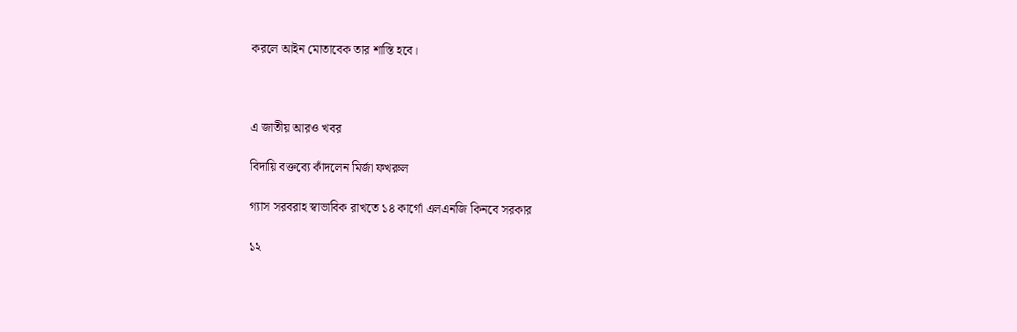করলে আইন মোতাবেক তার শাস্তি হবে।



এ জাতীয় আরও খবর

বিদায়ি বক্তব্যে কাঁদলেন মির্জা ফখরুল

গ্যাস সরবরাহ স্বাভাবিক রাখতে ১৪ কার্গো এলএনজি কিনবে সরকার

১২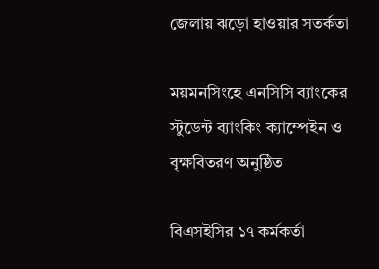জেলায় ঝড়ো হাওয়ার সতর্কতা

ময়মনসিংহে এনসিসি ব্যাংকের স্টুডেন্ট ব্যাংকিং ক্যাম্পেইন ও বৃক্ষবিতরণ অনুষ্ঠিত

বিএসইসির ১৭ কর্মকর্তা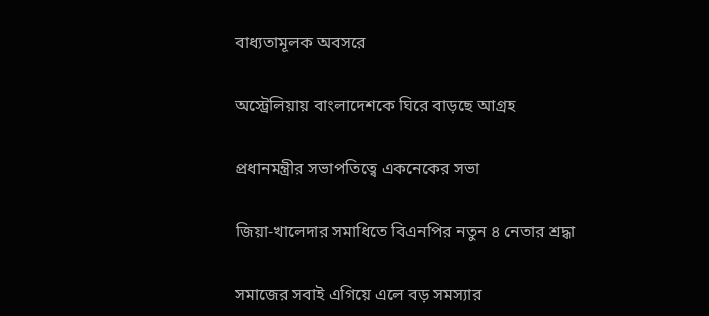বাধ্যতামূলক অবসরে

অস্ট্রেলিয়ায় বাংলাদেশকে ঘিরে বাড়ছে আগ্রহ

প্রধানমন্ত্রীর সভাপতিত্বে একনেকের সভা

জিয়া-খালেদার সমাধিতে বিএনপির নতুন ৪ নেতার শ্রদ্ধা

সমাজের সবাই এগিয়ে এলে বড় সমস্যার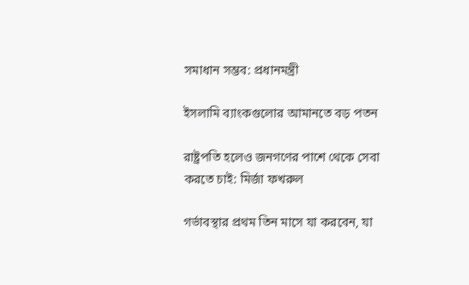সমাধান সম্ভব: প্রধানমন্ত্রী

ইসলামি ব্যাংকগুলোর আমানতে বড় পতন

রাষ্ট্রপতি হলেও জনগণের পাশে থেকে সেবা করতে চাই: মির্জা ফখরুল

গর্ভাবস্থার প্রথম তিন মাসে যা করবেন, যা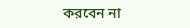করবেন না